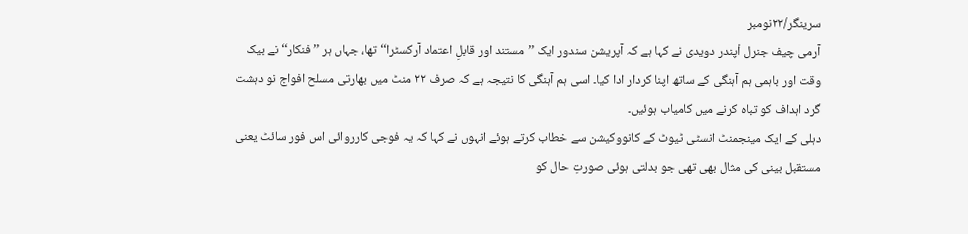سرینگر/۲۲نومبر
آرمی چیف جنرل اْپندر دویدی نے کہا ہے کہ آپریشن سندور ایک ’’مستند اور قابلِ اعتماد آرکسٹرا‘‘ تھا، جہاں ہر ’’فنکار‘‘ نے بیک وقت اور باہمی ہم آہنگی کے ساتھ اپنا کردار ادا کیا۔ اسی ہم آہنگی کا نتیجہ ہے کہ صرف ۲۲ منٹ میں بھارتی مسلح افواج نو دہشت گرد اہداف کو تباہ کرنے میں کامیاب ہوئیں۔
دہلی کے ایک مینجمنٹ انسٹی ٹیوٹ کے کانووکیشن سے خطاب کرتے ہوئے انہوں نے کہا کہ یہ فوجی کارروائی اس فور سائٹ یعنی مستقبل بینی کی مثال بھی تھی جو بدلتی ہوئی صورتِ حال کو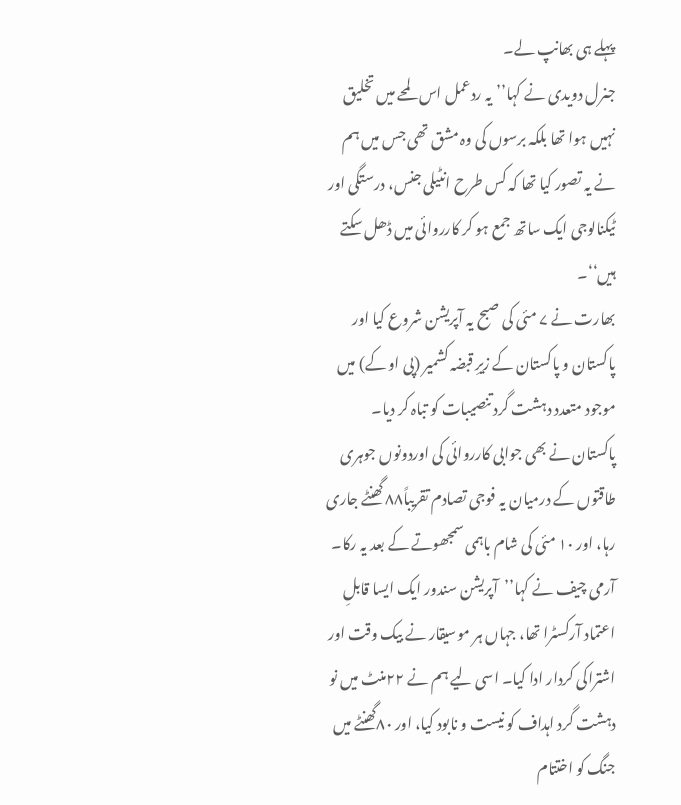پہلے ہی بھانپ لے۔
جنرل دویدی نے کہا’’یہ ردعمل اس لمحے میں تخلیق نہیں ہوا تھا بلکہ برسوں کی وہ مشق تھی جس میں ہم نے یہ تصور کیا تھا کہ کس طرح انٹیلی جنس، درستگی اور ٹیکنالوجی ایک ساتھ جمع ہو کر کارروائی میں ڈھل سکتے ہیں‘‘۔
بھارت نے ۷ مئی کی صبح یہ آپریشن شروع کیا اور پاکستان و پاکستان کے زیرِ قبضہ کشمیر (پی او کے) میں موجود متعدد دہشت گرد تنصیبات کو تباہ کر دیا۔
پاکستان نے بھی جوابی کارروائی کی اوردونوں جوہری طاقتوں کے درمیان یہ فوجی تصادم تقریباً۸۸ گھنٹے جاری رہا، اور ۱۰ مئی کی شام باہمی سمجھوتے کے بعد یہ رکا۔
آرمی چیف نے کہا’’آپریشن سندور ایک ایسا قابلِ اعتماد آرکسٹرا تھا، جہاں ہر موسیقار نے بیک وقت اور اشتراکی کردار ادا کیا۔ اسی لیے ہم نے ۲۲منٹ میں نو دہشت گرد اہداف کو نیست و نابود کیا، اور ۸۰گھنٹے میں جنگ کو اختتام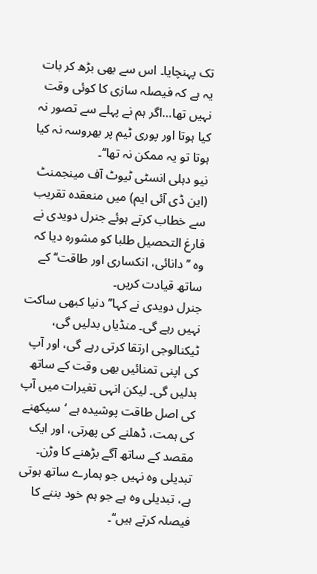تک پہنچایا۔ اس سے بھی بڑھ کر بات یہ ہے کہ فیصلہ سازی کا کوئی وقت نہیں تھا…اگر ہم نے پہلے سے تصور نہ کیا ہوتا اور پوری ٹیم پر بھروسہ نہ کیا ہوتا تو یہ ممکن نہ تھا‘‘۔
نیو دہلی انسٹی ٹیوٹ آف مینجمنٹ (این ڈی آئی ایم) میں منعقدہ تقریب سے خطاب کرتے ہوئے جنرل دویدی نے فارغ التحصیل طلبا کو مشورہ دیا کہ وہ ’’دانائی، انکساری اور طاقت‘‘ کے ساتھ قیادت کریں۔
جنرل دویدی نے کہا’’دنیا کبھی ساکت نہیں رہے گی۔ منڈیاں بدلیں گی، ٹیکنالوجی ارتقا کرتی رہے گی، اور آپ کی اپنی تمنائیں بھی وقت کے ساتھ بدلیں گی۔ لیکن انہی تغیرات میں آپ کی اصل طاقت پوشیدہ ہے ‘سیکھنے کی ہمت، ڈھلنے کی پھرتی، اور ایک مقصد کے ساتھ آگے بڑھنے کا وڑن۔ تبدیلی وہ نہیں جو ہمارے ساتھ ہوتی ہے، تبدیلی وہ ہے جو ہم خود بننے کا فیصلہ کرتے ہیں‘‘۔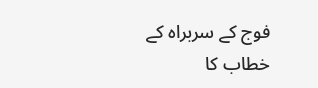فوج کے سربراہ کے خطاب کا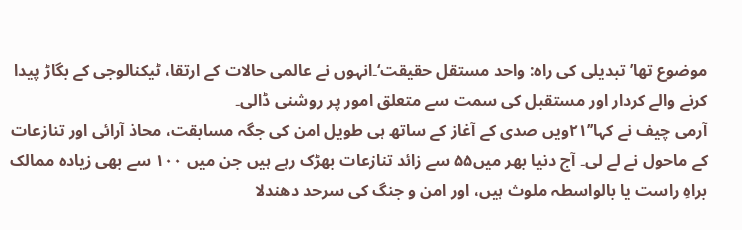موضوع تھا’تبدیلی کی راہ: واحد مستقل حقیقت‘۔انہوں نے عالمی حالات کے ارتقا، ٹیکنالوجی کے بگاڑ پیدا کرنے والے کردار اور مستقبل کی سمت سے متعلق امور پر روشنی ڈالی۔
آرمی چیف نے کہا’’۲۱ویں صدی کے آغاز کے ساتھ ہی طویل امن کی جگہ مسابقت، محاذ آرائی اور تنازعات کے ماحول نے لے لی۔ آج دنیا بھر میں۵۵ سے زائد تنازعات بھڑک رہے ہیں جن میں ۱۰۰ سے بھی زیادہ ممالک براہِ راست یا بالواسطہ ملوث ہیں، اور امن و جنگ کی سرحد دھندلا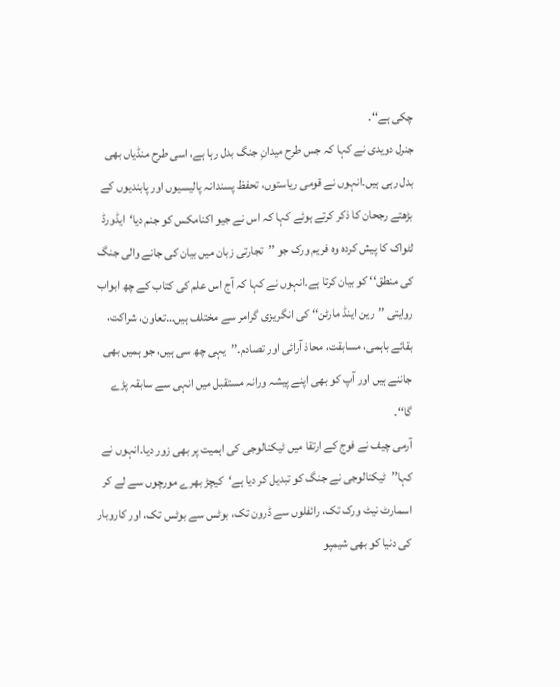چکی ہے‘‘۔
جنرل دویدی نے کہا کہ جس طرح میدانِ جنگ بدل رہا ہے، اسی طرح منڈیاں بھی بدل رہی ہیں۔انہوں نے قومی ریاستوں، تحفظ پسندانہ پالیسیوں اور پابندیوں کے بڑھتے رجحان کا ذکر کرتے ہوئے کہا کہ اس نے جیو اکنامکس کو جنم دیا‘ایڈورڈ لٹواک کا پیش کردہ وہ فریم ورک جو ’’تجارتی زبان میں بیان کی جانے والی جنگ کی منطق‘‘ کو بیان کرتا ہے۔انہوں نے کہا کہ آج اس علم کی کتاب کے چھ ابواب روایتی ’’رین اینڈ مارٹن‘‘ کی انگریزی گرامر سے مختلف ہیں…تعاون، شراکت، بقائے باہمی، مسابقت، محاذ آرائی اور تصادم۔’’یہی چھ سی ہیں، جو ہمیں بھی جاننے ہیں اور آپ کو بھی اپنے پیشہ ورانہ مستقبل میں انہی سے سابقہ پڑے گا‘‘۔
آرمی چیف نے فوج کے ارتقا میں ٹیکنالوجی کی اہمیت پر بھی زور دیا۔انہوں نے کہا’’ٹیکنالوجی نے جنگ کو تبدیل کر دیا ہے‘کیچڑ بھرے مورچوں سے لے کر اسمارٹ نیٹ ورک تک، رائفلوں سے ڈرون تک، بوٹس سے بوٹس تک، اور کاروبار کی دنیا کو بھی شیمپو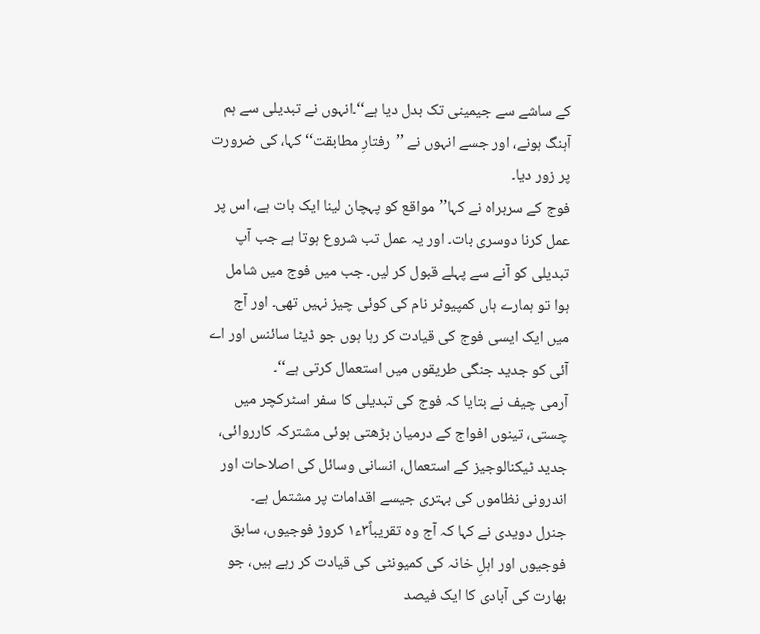کے ساشے سے جیمینی تک بدل دیا ہے‘‘۔انہوں نے تبدیلی سے ہم آہنگ ہونے، اور جسے انہوں نے ’’رفتارِ مطابقت‘‘کہا، کی ضرورت پر زور دیا۔
فوج کے سربراہ نے کہا’’مواقع کو پہچان لینا ایک بات ہے، اس پر عمل کرنا دوسری بات۔ اور یہ عمل تب شروع ہوتا ہے جب آپ تبدیلی کو آنے سے پہلے قبول کر لیں۔ جب میں فوج میں شامل ہوا تو ہمارے ہاں کمپیوٹر نام کی کوئی چیز نہیں تھی۔ اور آج میں ایک ایسی فوج کی قیادت کر رہا ہوں جو ڈیٹا سائنس اور اے آئی کو جدید جنگی طریقوں میں استعمال کرتی ہے‘‘۔
آرمی چیف نے بتایا کہ فوج کی تبدیلی کا سفر اسٹرکچر میں چستی، تینوں افواج کے درمیان بڑھتی ہوئی مشترکہ کارروائی، جدید ٹیکنالوجیز کے استعمال، انسانی وسائل کی اصلاحات اور اندرونی نظاموں کی بہتری جیسے اقدامات پر مشتمل ہے۔
جنرل دویدی نے کہا کہ آج وہ تقریباً۳ء۱ کروڑ فوجیوں، سابق فوجیوں اور اہلِ خانہ کی کمیونٹی کی قیادت کر رہے ہیں، جو بھارت کی آبادی کا ایک فیصد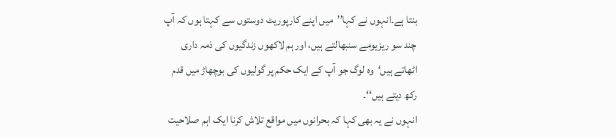بنتا ہے۔انہوں نے کہا’’میں اپنے کارپوریٹ دوستوں سے کہتا ہوں کہ آپ چند سو ریزیومے سنبھالتے ہیں، اور ہم لاکھوں زندگیوں کی ذمہ داری اٹھاتے ہیں‘وہ لوگ جو آپ کے ایک حکم پر گولیوں کی بوچھاڑ میں قدم رکھ دیتے ہیں‘‘۔
انہوں نے یہ بھی کہا کہ بحرانوں میں مواقع تلاش کرنا ایک اہم صلاحیت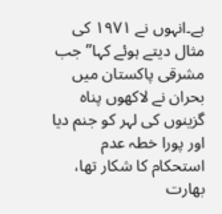ہے۔انہوں نے ۱۹۷۱ کی مثال دیتے ہوئے کہا’’جب مشرقی پاکستان میں بحران نے لاکھوں پناہ گزینوں کی لہر کو جنم دیا اور پورا خطہ عدم استحکام کا شکار تھا، بھارت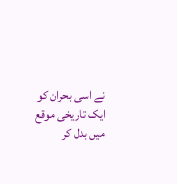نے اسی بحران کو ایک تاریخی موقع میں بدل کر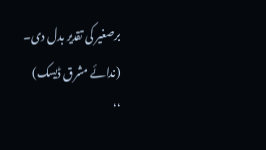برصغیر کی تقدیر بدل دی۔
(ندائے مشرق ڈیسک)
‘‘